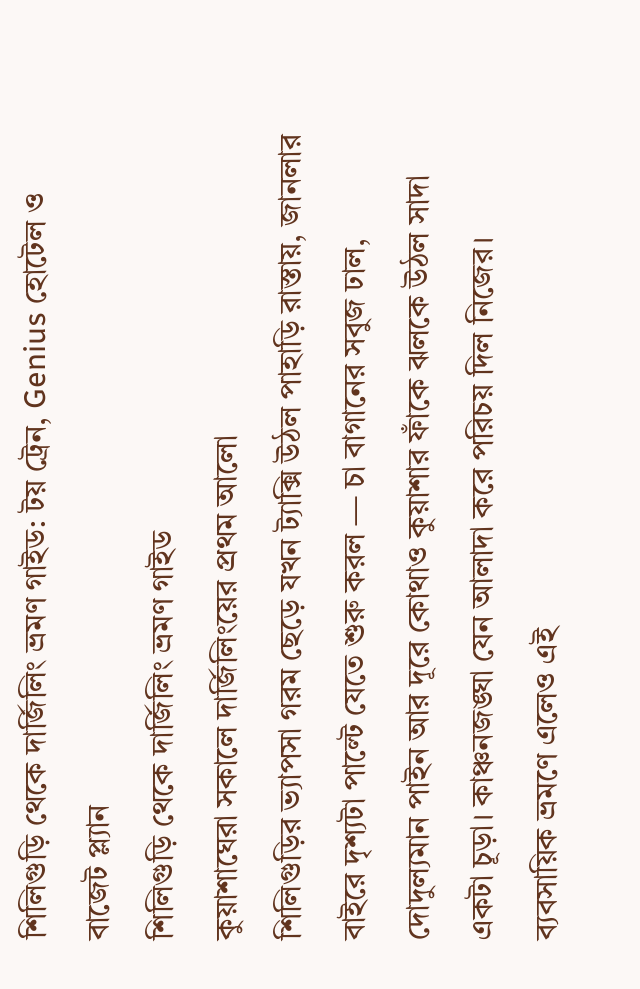শিলিগুড়ি থেকে দার্জিলিং ভ্রমণ গাইড: টয় ট্রেন, Genius হোটেল ও বাজেট প্ল্যান
শিলিগুড়ি থেকে দার্জিলিং ভ্রমণ গাইড
কুয়াশাঘেরা সকালে দার্জিলিংয়ের প্রথম আলো
শিলিগুড়ির ভ্যাপসা গরম ছেড়ে যখন ট্যাক্সি উঠল পাহাড়ি রাস্তায়, জানলার বাইরে দৃশ্যটা পাল্টে যেতে শুরু করল — চা বাগানের সবুজ ঢাল, দোদুল্যমান পাইন আর দূরে কোথাও কুয়াশার ফাঁকে ঝলকে উঠল সাদা একটা চূড়া। কাঞ্চনজঙ্ঘা যেন আলাদা করে পরিচয় দিল নিজের।
ব্যবসায়িক ভ্রমণে এলেও এই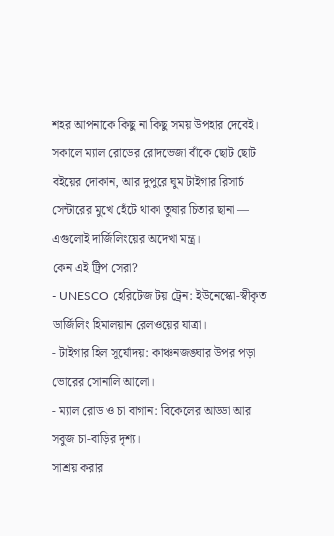শহর আপনাকে কিছু না কিছু সময় উপহার দেবেই। সকালে ম্যাল রোডের রোদভেজা বাঁকে ছোট ছোট বইয়ের দোকান, আর দুপুরে ঘুম টাইগার রিসার্চ সেন্টারের মুখে হেঁটে থাকা তুষার চিতার ছানা — এগুলোই দার্জিলিংয়ের অদেখা মন্ত্র।
কেন এই ট্রিপ সেরা?
- UNESCO হেরিটেজ টয় ট্রেন: ইউনেস্কো-স্বীকৃত ডার্জিলিং হিমালয়ান রেলওয়ের যাত্রা।
- টাইগার হিল সূর্যোদয়: কাঞ্চনজঙ্ঘার উপর পড়া ভোরের সোনালি আলো।
- ম্যাল রোড ও চা বাগান: বিকেলের আড্ডা আর সবুজ চা-বাড়ির দৃশ্য।
সাশ্রয় করার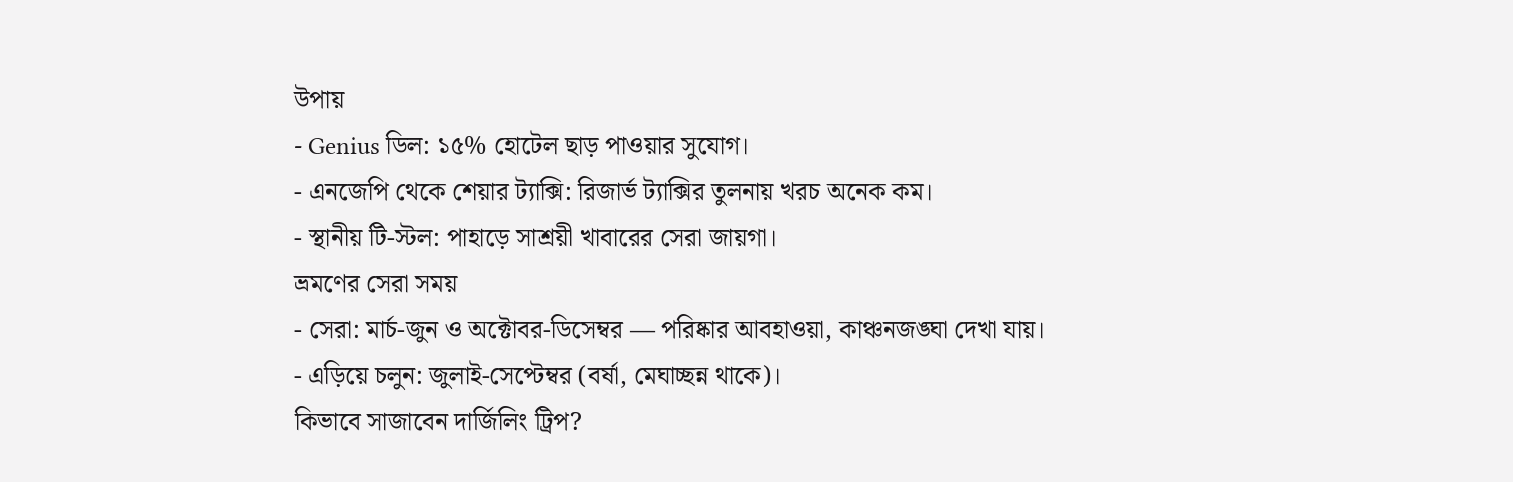উপায়
- Genius ডিল: ১৫% হোটেল ছাড় পাওয়ার সুযোগ।
- এনজেপি থেকে শেয়ার ট্যাক্সি: রিজার্ভ ট্যাক্সির তুলনায় খরচ অনেক কম।
- স্থানীয় টি-স্টল: পাহাড়ে সাশ্রয়ী খাবারের সেরা জায়গা।
ভ্রমণের সেরা সময়
- সেরা: মার্চ-জুন ও অক্টোবর-ডিসেম্বর — পরিষ্কার আবহাওয়া, কাঞ্চনজঙ্ঘা দেখা যায়।
- এড়িয়ে চলুন: জুলাই-সেপ্টেম্বর (বর্ষা, মেঘাচ্ছন্ন থাকে)।
কিভাবে সাজাবেন দার্জিলিং ট্রিপ?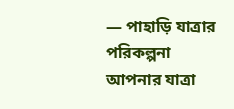— পাহাড়ি যাত্রার পরিকল্পনা
আপনার যাত্রা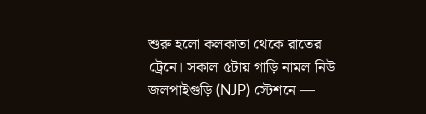শুরু হলো কলকাতা থেকে রাতের ট্রেনে। সকাল ৫টায় গাড়ি নামল নিউ জলপাইগুড়ি (NJP) স্টেশনে —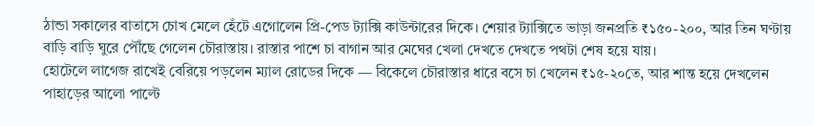ঠান্ডা সকালের বাতাসে চোখ মেলে হেঁটে এগোলেন প্রি-পেড ট্যাক্সি কাউন্টারের দিকে। শেয়ার ট্যাক্সিতে ভাড়া জনপ্রতি ₹১৫০-২০০, আর তিন ঘণ্টায় বাড়ি বাড়ি ঘুরে পৌঁছে গেলেন চৌরাস্তায়। রাস্তার পাশে চা বাগান আর মেঘের খেলা দেখতে দেখতে পথটা শেষ হয়ে যায়।
হোটেলে লাগেজ রাখেই বেরিয়ে পড়লেন ম্যাল রোডের দিকে — বিকেলে চৌরাস্তার ধারে বসে চা খেলেন ₹১৫-২০তে, আর শান্ত হয়ে দেখলেন পাহাড়ের আলো পাল্টে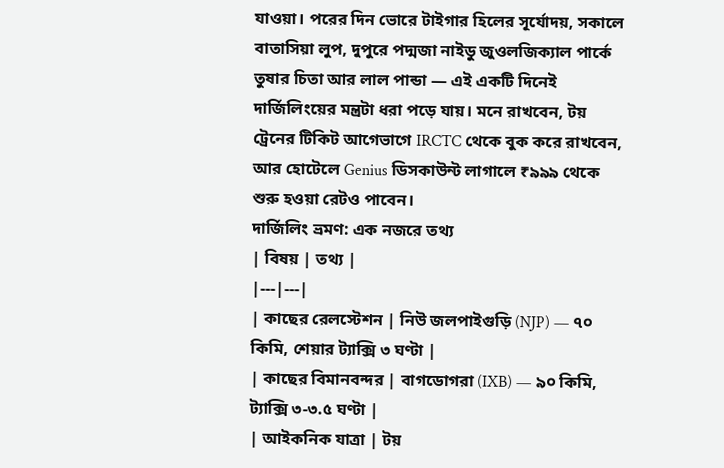যাওয়া। পরের দিন ভোরে টাইগার হিলের সূর্যোদয়, সকালে বাতাসিয়া লুপ, দুপুরে পদ্মজা নাইডু জুওলজিক্যাল পার্কে তুষার চিতা আর লাল পান্ডা — এই একটি দিনেই দার্জিলিংয়ের মন্ত্রটা ধরা পড়ে যায়। মনে রাখবেন, টয় ট্রেনের টিকিট আগেভাগে IRCTC থেকে বুক করে রাখবেন, আর হোটেলে Genius ডিসকাউন্ট লাগালে ₹৯৯৯ থেকে শুরু হওয়া রেটও পাবেন।
দার্জিলিং ভ্রমণ: এক নজরে তথ্য
| বিষয় | তথ্য |
|---|---|
| কাছের রেলস্টেশন | নিউ জলপাইগুড়ি (NJP) — ৭০ কিমি, শেয়ার ট্যাক্সি ৩ ঘণ্টা |
| কাছের বিমানবন্দর | বাগডোগরা (IXB) — ৯০ কিমি, ট্যাক্সি ৩-৩.৫ ঘণ্টা |
| আইকনিক যাত্রা | টয়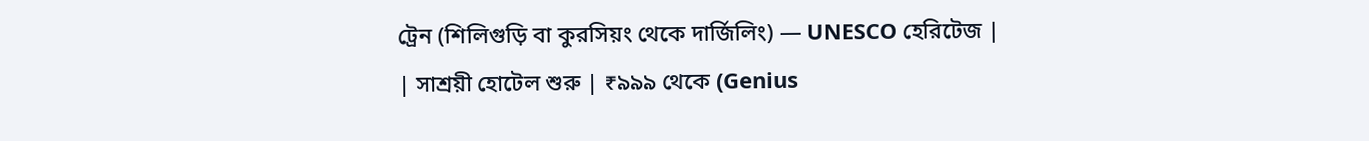ট্রেন (শিলিগুড়ি বা কুরসিয়ং থেকে দার্জিলিং) — UNESCO হেরিটেজ |
| সাশ্রয়ী হোটেল শুরু | ₹৯৯৯ থেকে (Genius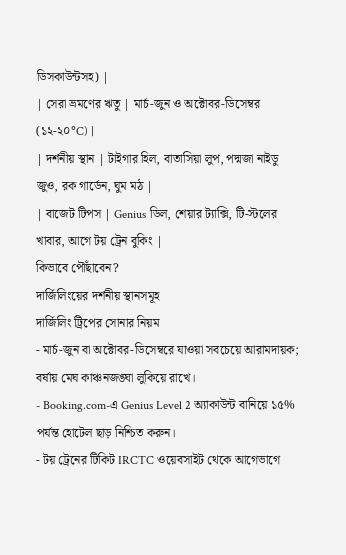ডিসকাউন্টসহ) |
| সেরা ভ্রমণের ঋতু | মার্চ-জুন ও অক্টোবর-ডিসেম্বর (১২-২০°C) |
| দর্শনীয় স্থান | টাইগার হিল, বাতাসিয়া লুপ, পদ্মজা নাইডু জুও, রক গার্ডেন, ঘুম মঠ |
| বাজেট টিপস | Genius ডিল, শেয়ার ট্যাক্সি, টি-স্টলের খাবার, আগে টয় ট্রেন বুকিং |
কিভাবে পৌঁছাবেন?
দার্জিলিংয়ের দর্শনীয় স্থানসমূহ
দার্জিলিং ট্রিপের সোনার নিয়ম
- মার্চ-জুন বা অক্টোবর-ডিসেম্বরে যাওয়া সবচেয়ে আরামদায়ক; বর্ষায় মেঘ কাঞ্চনজঙ্ঘা লুকিয়ে রাখে।
- Booking.com-এ Genius Level 2 অ্যাকাউন্ট বানিয়ে ১৫% পর্যন্ত হোটেল ছাড় নিশ্চিত করুন।
- টয় ট্রেনের টিকিট IRCTC ওয়েবসাইট থেকে আগেভাগে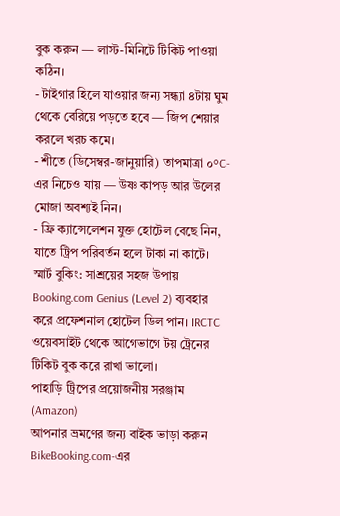বুক করুন — লাস্ট-মিনিটে টিকিট পাওয়া কঠিন।
- টাইগার হিলে যাওয়ার জন্য সন্ধ্যা ৪টায় ঘুম থেকে বেরিয়ে পড়তে হবে — জিপ শেয়ার করলে খরচ কমে।
- শীতে (ডিসেম্বর-জানুয়ারি) তাপমাত্রা ০°C-এর নিচেও যায় — উষ্ণ কাপড় আর উলের মোজা অবশ্যই নিন।
- ফ্রি ক্যান্সেলেশন যুক্ত হোটেল বেছে নিন, যাতে ট্রিপ পরিবর্তন হলে টাকা না কাটে।
স্মার্ট বুকিং: সাশ্রয়ের সহজ উপায়
Booking.com Genius (Level 2) ব্যবহার করে প্রফেশনাল হোটেল ডিল পান। IRCTC ওয়েবসাইট থেকে আগেভাগে টয় ট্রেনের টিকিট বুক করে রাখা ভালো।
পাহাড়ি ট্রিপের প্রয়োজনীয় সরঞ্জাম (Amazon)
আপনার ভ্রমণের জন্য বাইক ভাড়া করুন
BikeBooking.com-এর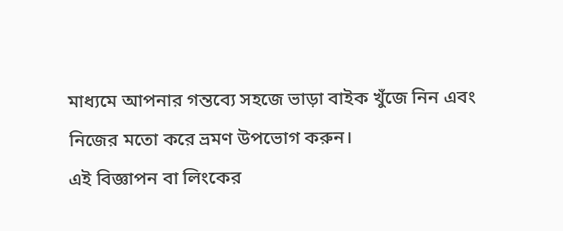মাধ্যমে আপনার গন্তব্যে সহজে ভাড়া বাইক খুঁজে নিন এবং নিজের মতো করে ভ্রমণ উপভোগ করুন।
এই বিজ্ঞাপন বা লিংকের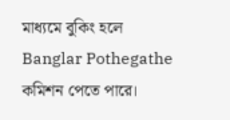মাধ্যমে বুকিং হলে Banglar Pothegathe কমিশন পেতে পারে।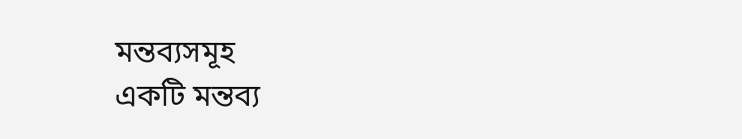মন্তব্যসমূহ
একটি মন্তব্য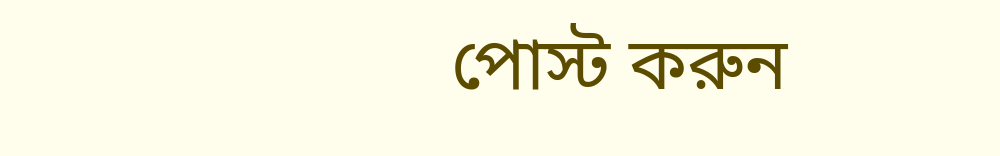পোস্ট করুন